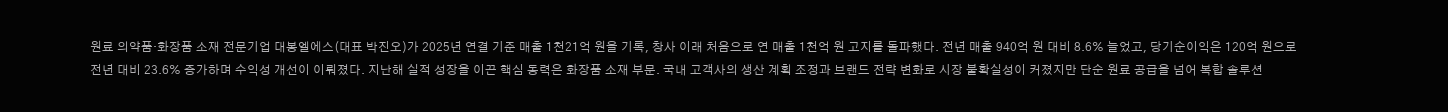원료 의약품·화장품 소재 전문기업 대봉엘에스(대표 박진오)가 2025년 연결 기준 매출 1천21억 원을 기록, 창사 이래 처음으로 연 매출 1천억 원 고지를 돌파했다. 전년 매출 940억 원 대비 8.6% 늘었고, 당기순이익은 120억 원으로 전년 대비 23.6% 증가하며 수익성 개선이 이뤄졌다. 지난해 실적 성장을 이끈 핵심 동력은 화장품 소재 부문. 국내 고객사의 생산 계획 조정과 브랜드 전략 변화로 시장 불확실성이 커졌지만 단순 원료 공급을 넘어 복합 솔루션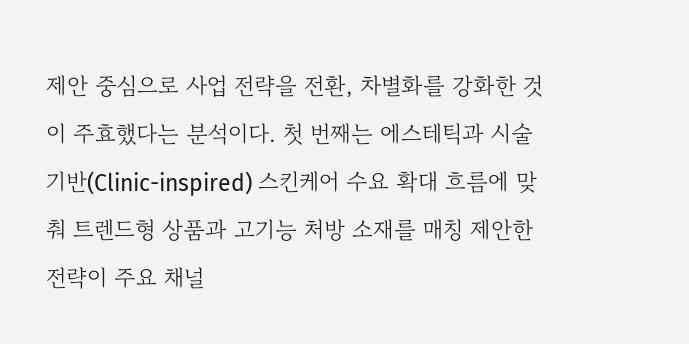제안 중심으로 사업 전략을 전환, 차별화를 강화한 것이 주효했다는 분석이다. 첫 번째는 에스테틱과 시술 기반(Clinic-inspired) 스킨케어 수요 확대 흐름에 맞춰 트렌드형 상품과 고기능 처방 소재를 매칭 제안한 전략이 주요 채널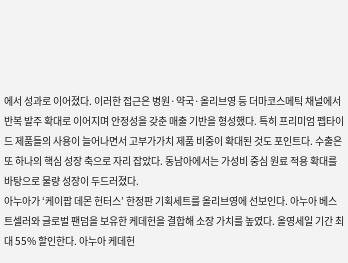에서 성과로 이어졌다. 이러한 접근은 병원·약국·올리브영 등 더마코스메틱 채널에서 반복 발주 확대로 이어지며 안정성을 갖춘 매출 기반을 형성했다. 특히 프리미엄 펩타이드 제품들의 사용이 늘어나면서 고부가가치 제품 비중이 확대된 것도 포인트다. 수출은 또 하나의 핵심 성장 축으로 자리 잡았다. 동남아에서는 가성비 중심 원료 적용 확대를 바탕으로 물량 성장이 두드러졌다.
아누아가 ‘케이팝 데몬 헌터스’ 한정판 기획세트를 올리브영에 선보인다. 아누아 베스트셀러와 글로벌 팬덤을 보유한 케데헌을 결합해 소장 가치를 높였다. 올영세일 기간 최대 55% 할인한다. 아누아 케데헌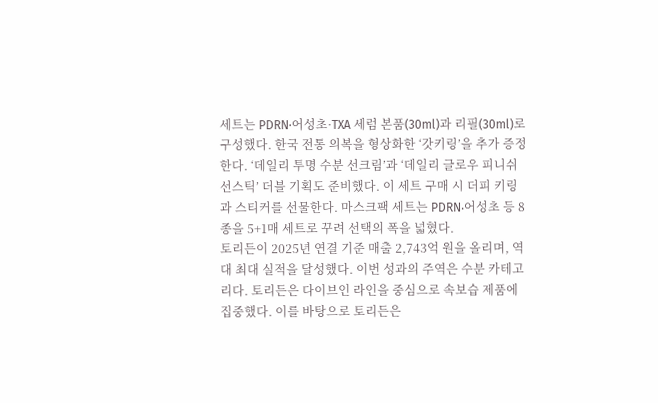세트는 PDRN·어성초·TXA 세럼 본품(30ml)과 리필(30ml)로 구성했다. 한국 전통 의복을 형상화한 ‘갓키링’을 추가 증정한다. ‘데일리 투명 수분 선크림’과 ‘데일리 글로우 피니쉬 선스틱’ 더블 기획도 준비했다. 이 세트 구매 시 더피 키링과 스티커를 선물한다. 마스크팩 세트는 PDRN‧어성초 등 8종을 5+1매 세트로 꾸려 선택의 폭을 넓혔다.
토리든이 2025년 연결 기준 매출 2,743억 원을 올리며, 역대 최대 실적을 달성했다. 이번 성과의 주역은 수분 카테고리다. 토리든은 다이브인 라인을 중심으로 속보습 제품에 집중했다. 이를 바탕으로 토리든은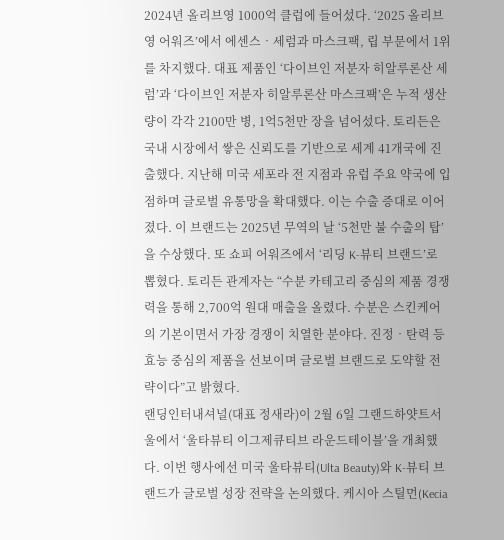2024년 올리브영 1000억 클럽에 들어섰다. ‘2025 올리브영 어워즈’에서 에센스‧세럼과 마스크팩, 립 부문에서 1위를 차지했다. 대표 제품인 ‘다이브인 저분자 히알루론산 세럼’과 ‘다이브인 저분자 히알루론산 마스크팩’은 누적 생산량이 각각 2100만 병, 1억5천만 장을 넘어섰다. 토리든은 국내 시장에서 쌓은 신뢰도를 기반으로 세계 41개국에 진출했다. 지난해 미국 세포라 전 지점과 유럽 주요 약국에 입점하며 글로벌 유통망을 확대했다. 이는 수출 증대로 이어졌다. 이 브랜드는 2025년 무역의 날 ‘5천만 불 수출의 탑’을 수상했다. 또 쇼피 어워즈에서 ‘리딩 K-뷰티 브랜드’로 뽑혔다. 토리든 관계자는 “수분 카테고리 중심의 제품 경쟁력을 통해 2,700억 원대 매출을 올렸다. 수분은 스킨케어의 기본이면서 가장 경쟁이 치열한 분야다. 진정‧탄력 등 효능 중심의 제품을 선보이며 글로벌 브랜드로 도약할 전략이다”고 밝혔다.
랜딩인터내셔널(대표 정새라)이 2월 6일 그랜드하얏트서울에서 ‘울타뷰티 이그제큐티브 라운드테이블’을 개최했다. 이번 행사에선 미국 울타뷰티(Ulta Beauty)와 K-뷰티 브랜드가 글로벌 성장 전략을 논의했다. 케시아 스틸먼(Kecia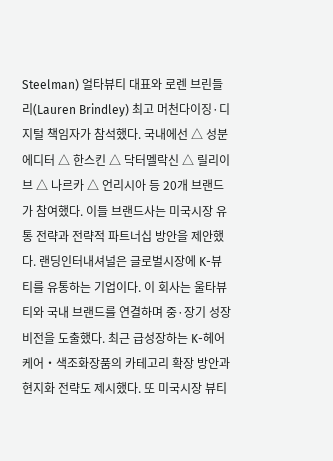Steelman) 얼타뷰티 대표와 로렌 브린들리(Lauren Brindley) 최고 머천다이징·디지털 책임자가 참석했다. 국내에선 △ 성분에디터 △ 한스킨 △ 닥터멜락신 △ 릴리이브 △ 나르카 △ 언리시아 등 20개 브랜드가 참여했다. 이들 브랜드사는 미국시장 유통 전략과 전략적 파트너십 방안을 제안했다. 랜딩인터내셔널은 글로벌시장에 K-뷰티를 유통하는 기업이다. 이 회사는 울타뷰티와 국내 브랜드를 연결하며 중·장기 성장 비전을 도출했다. 최근 급성장하는 K-헤어케어‧색조화장품의 카테고리 확장 방안과 현지화 전략도 제시했다. 또 미국시장 뷰티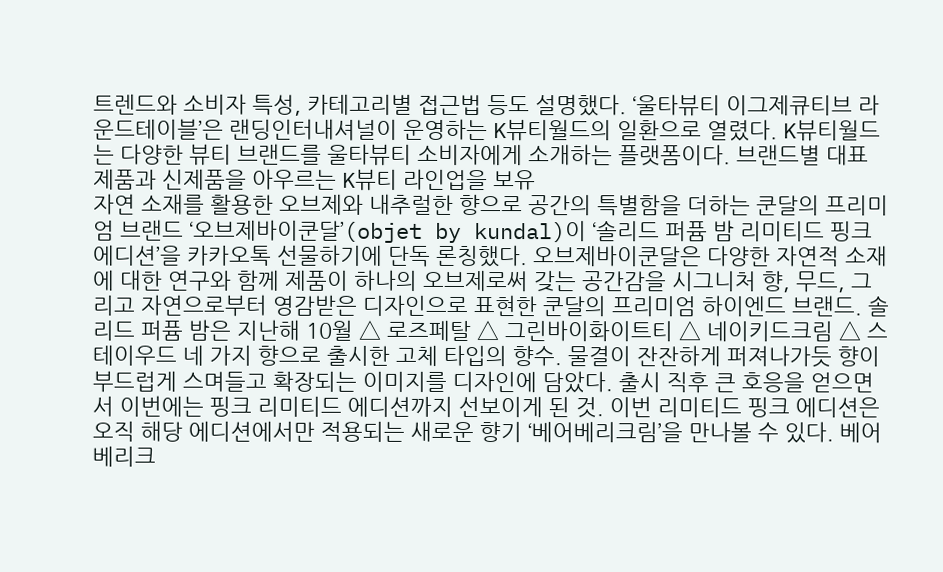트렌드와 소비자 특성, 카테고리별 접근법 등도 설명했다. ‘울타뷰티 이그제큐티브 라운드테이블’은 랜딩인터내셔널이 운영하는 K뷰티월드의 일환으로 열렸다. K뷰티월드는 다양한 뷰티 브랜드를 울타뷰티 소비자에게 소개하는 플랫폼이다. 브랜드별 대표 제품과 신제품을 아우르는 K뷰티 라인업을 보유
자연 소재를 활용한 오브제와 내추럴한 향으로 공간의 특별함을 더하는 쿤달의 프리미엄 브랜드 ‘오브제바이쿤달’(objet by kundal)이 ‘솔리드 퍼퓸 밤 리미티드 핑크 에디션’을 카카오톡 선물하기에 단독 론칭했다. 오브제바이쿤달은 다양한 자연적 소재에 대한 연구와 함께 제품이 하나의 오브제로써 갖는 공간감을 시그니처 향, 무드, 그리고 자연으로부터 영감받은 디자인으로 표현한 쿤달의 프리미엄 하이엔드 브랜드. 솔리드 퍼퓸 밤은 지난해 10월 △ 로즈페탈 △ 그린바이화이트티 △ 네이키드크림 △ 스테이우드 네 가지 향으로 출시한 고체 타입의 향수. 물결이 잔잔하게 퍼져나가듯 향이 부드럽게 스며들고 확장되는 이미지를 디자인에 담았다. 출시 직후 큰 호응을 얻으면서 이번에는 핑크 리미티드 에디션까지 선보이게 된 것. 이번 리미티드 핑크 에디션은 오직 해당 에디션에서만 적용되는 새로운 향기 ‘베어베리크림’을 만나볼 수 있다. 베어베리크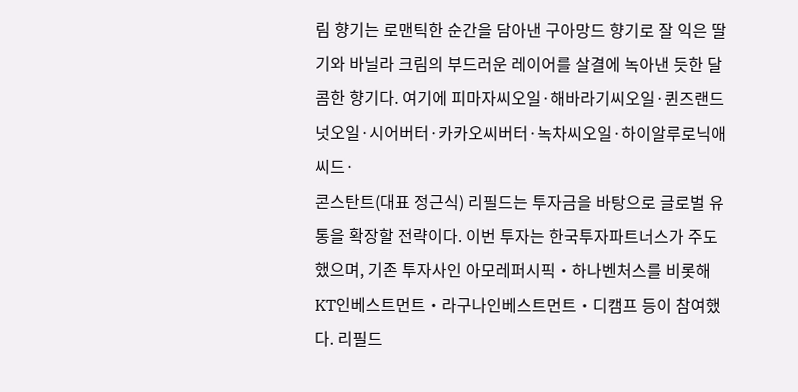림 향기는 로맨틱한 순간을 담아낸 구아망드 향기로 잘 익은 딸기와 바닐라 크림의 부드러운 레이어를 살결에 녹아낸 듯한 달콤한 향기다. 여기에 피마자씨오일·해바라기씨오일·퀸즈랜드넛오일·시어버터·카카오씨버터·녹차씨오일·하이알루로닉애씨드·
콘스탄트(대표 정근식) 리필드는 투자금을 바탕으로 글로벌 유통을 확장할 전략이다. 이번 투자는 한국투자파트너스가 주도했으며, 기존 투자사인 아모레퍼시픽‧하나벤처스를 비롯해 KT인베스트먼트‧라구나인베스트먼트‧디캠프 등이 참여했다. 리필드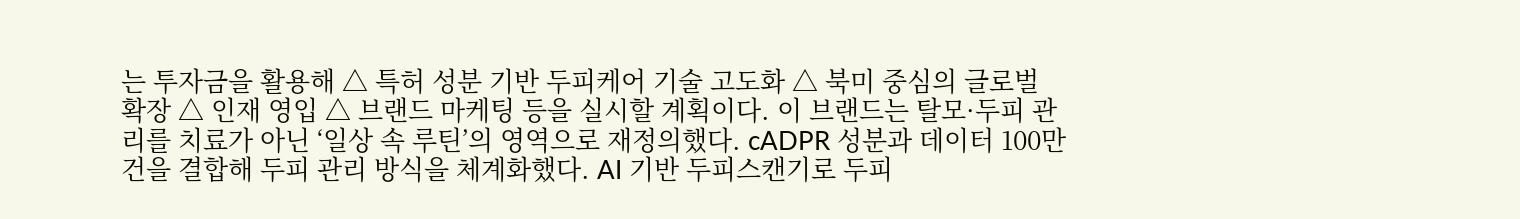는 투자금을 활용해 △ 특허 성분 기반 두피케어 기술 고도화 △ 북미 중심의 글로벌 확장 △ 인재 영입 △ 브랜드 마케팅 등을 실시할 계획이다. 이 브랜드는 탈모·두피 관리를 치료가 아닌 ‘일상 속 루틴’의 영역으로 재정의했다. cADPR 성분과 데이터 100만건을 결합해 두피 관리 방식을 체계화했다. AI 기반 두피스캔기로 두피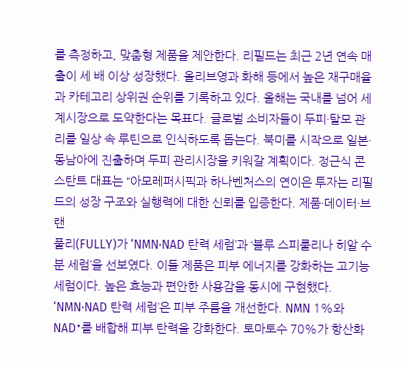를 측정하고, 맞춤형 제품을 제안한다. 리필드는 최근 2년 연속 매출이 세 배 이상 성장했다. 올리브영과 화해 등에서 높은 재구매율과 카테고리 상위권 순위를 기록하고 있다. 올해는 국내를 넘어 세계시장으로 도약한다는 목표다. 글로벌 소비자들이 두피·탈모 관리를 일상 속 루틴으로 인식하도록 돕는다. 북미를 시작으로 일본·동남아에 진출하며 두피 관리시장을 키워갈 계획이다. 정근식 콘스탄트 대표는 “아모레퍼시픽과 하나벤처스의 연이은 투자는 리필드의 성장 구조와 실행력에 대한 신뢰를 입증한다. 제품·데이터·브랜
풀리(FULLY)가 ‘NMN·NAD 탄력 세럼’과 ‘블루 스피룰리나 히알 수분 세럼’을 선보였다. 이들 제품은 피부 에너지를 강화하는 고기능 세럼이다. 높은 효능과 편안한 사용감을 동시에 구현했다. ‘NMN·NAD 탄력 세럼’은 피부 주름을 개선한다. NMN 1%와 NAD⁺를 배합해 피부 탄력을 강화한다. 토마토수 70%가 항산화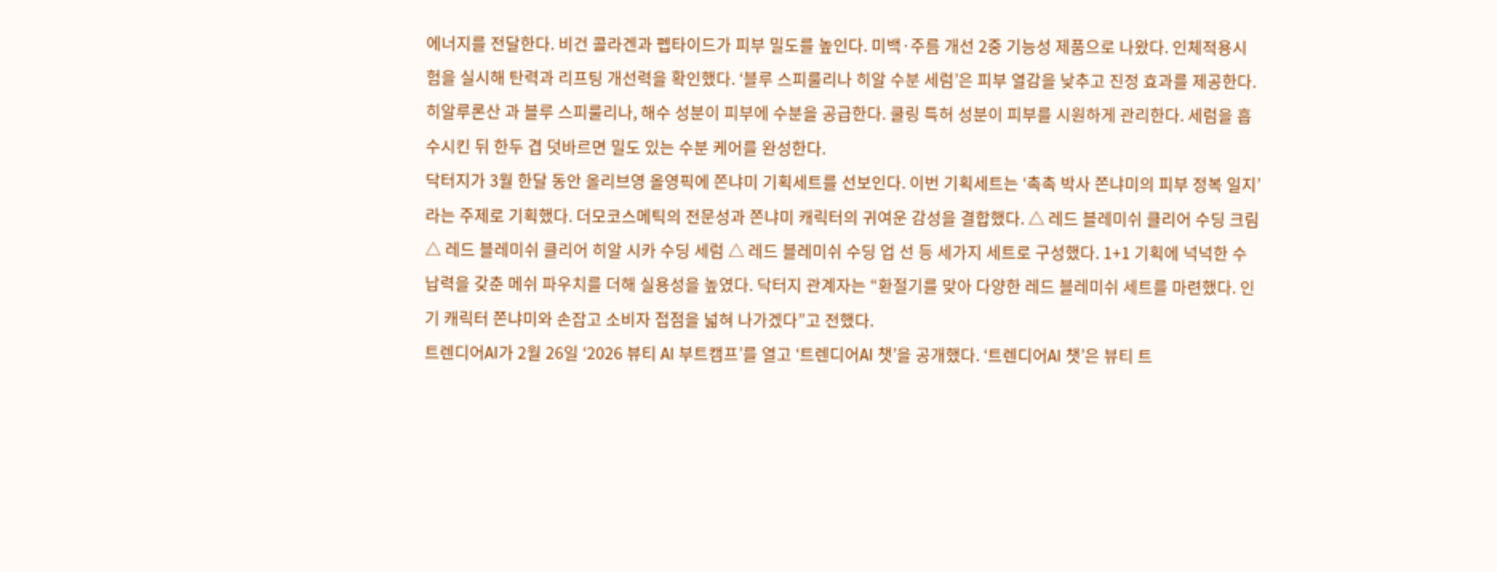에너지를 전달한다. 비건 콜라겐과 펩타이드가 피부 밀도를 높인다. 미백·주름 개선 2중 기능성 제품으로 나왔다. 인체적용시험을 실시해 탄력과 리프팅 개선력을 확인했다. ‘블루 스피룰리나 히알 수분 세럼’은 피부 열감을 낮추고 진정 효과를 제공한다. 히알루론산 과 블루 스피룰리나, 해수 성분이 피부에 수분을 공급한다. 쿨링 특허 성분이 피부를 시원하게 관리한다. 세럼을 흡수시킨 뒤 한두 겹 덧바르면 밀도 있는 수분 케어를 완성한다.
닥터지가 3월 한달 동안 올리브영 올영픽에 쫀냐미 기획세트를 선보인다. 이번 기획세트는 ‘촉촉 박사 쫀냐미의 피부 정복 일지’라는 주제로 기획했다. 더모코스메틱의 전문성과 쫀냐미 캐릭터의 귀여운 감성을 결합했다. △ 레드 블레미쉬 클리어 수딩 크림 △ 레드 블레미쉬 클리어 히알 시카 수딩 세럼 △ 레드 블레미쉬 수딩 업 선 등 세가지 세트로 구성했다. 1+1 기획에 넉넉한 수납력을 갖춘 메쉬 파우치를 더해 실용성을 높였다. 닥터지 관계자는 “환절기를 맞아 다양한 레드 블레미쉬 세트를 마련했다. 인기 캐릭터 쫀냐미와 손잡고 소비자 접점을 넓혀 나가겠다”고 전했다.
트렌디어AI가 2월 26일 ‘2026 뷰티 AI 부트캠프’를 열고 ‘트렌디어AI 챗’을 공개했다. ‘트렌디어AI 챗’은 뷰티 트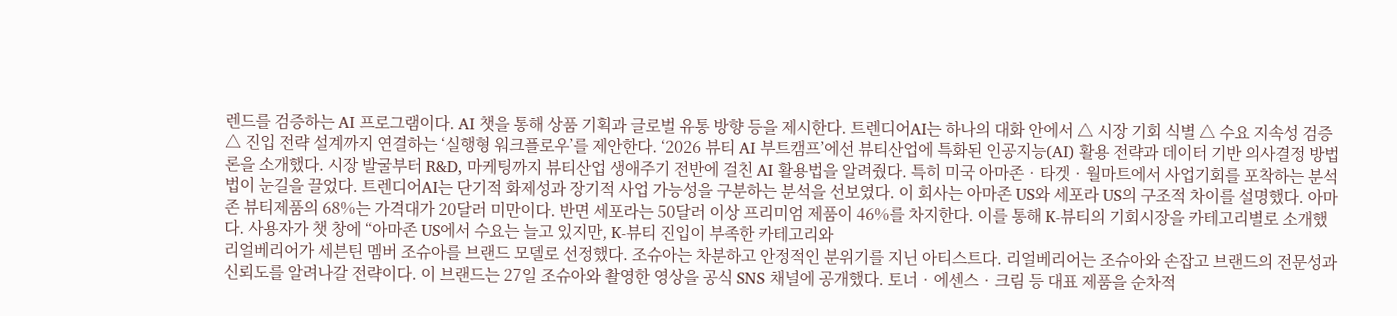렌드를 검증하는 AI 프로그램이다. AI 챗을 통해 상품 기획과 글로벌 유통 방향 등을 제시한다. 트렌디어AI는 하나의 대화 안에서 △ 시장 기회 식별 △ 수요 지속성 검증 △ 진입 전략 설계까지 연결하는 ‘실행형 워크플로우’를 제안한다. ‘2026 뷰티 AI 부트캠프’에선 뷰티산업에 특화된 인공지능(AI) 활용 전략과 데이터 기반 의사결정 방법론을 소개했다. 시장 발굴부터 R&D, 마케팅까지 뷰티산업 생애주기 전반에 걸친 AI 활용법을 알려줬다. 특히 미국 아마존‧타겟‧월마트에서 사업기회를 포착하는 분석법이 눈길을 끌었다. 트렌디어AI는 단기적 화제성과 장기적 사업 가능성을 구분하는 분석을 선보였다. 이 회사는 아마존 US와 세포라 US의 구조적 차이를 설명했다. 아마존 뷰티제품의 68%는 가격대가 20달러 미만이다. 반면 세포라는 50달러 이상 프리미엄 제품이 46%를 차지한다. 이를 통해 K-뷰티의 기회시장을 카테고리별로 소개했다. 사용자가 챗 창에 “아마존 US에서 수요는 늘고 있지만, K-뷰티 진입이 부족한 카테고리와
리얼베리어가 세븐틴 멤버 조슈아를 브랜드 모델로 선정했다. 조슈아는 차분하고 안정적인 분위기를 지닌 아티스트다. 리얼베리어는 조슈아와 손잡고 브랜드의 전문성과 신뢰도를 알려나갈 전략이다. 이 브랜드는 27일 조슈아와 촬영한 영상을 공식 SNS 채널에 공개했다. 토너‧에센스‧크림 등 대표 제품을 순차적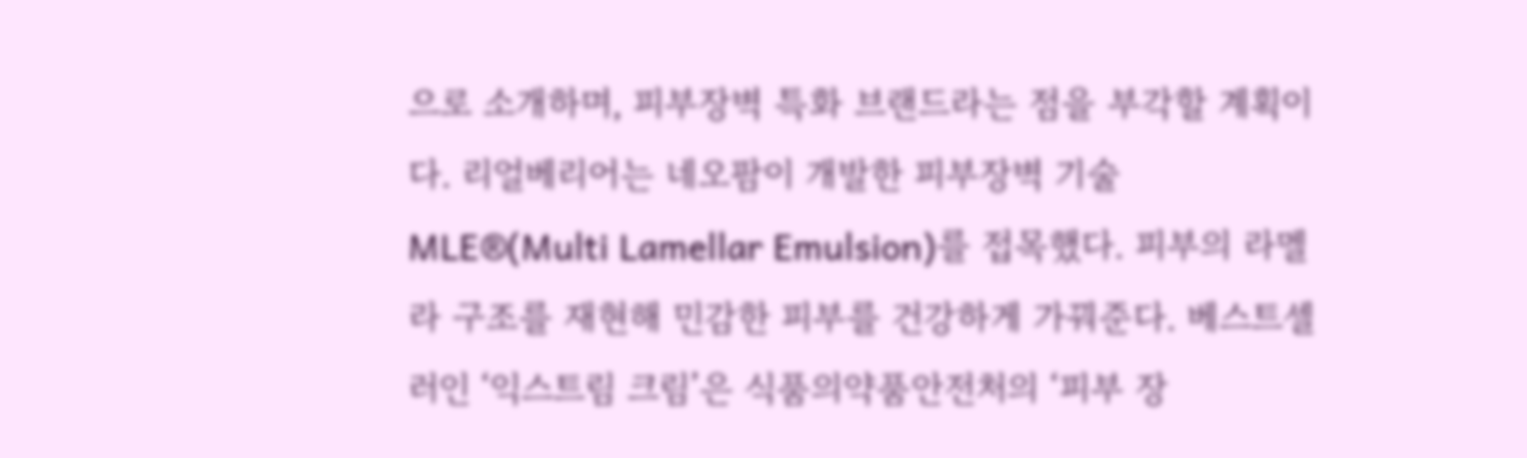으로 소개하며, 피부장벽 특화 브랜드라는 점을 부각할 계획이다. 리얼베리어는 네오팜이 개발한 피부장벽 기술 MLE®(Multi Lamellar Emulsion)를 접목했다. 피부의 라멜라 구조를 재현해 민감한 피부를 건강하게 가꿔준다. 베스트셀러인 ‘익스트림 크림’은 식품의약품안전처의 ‘피부 장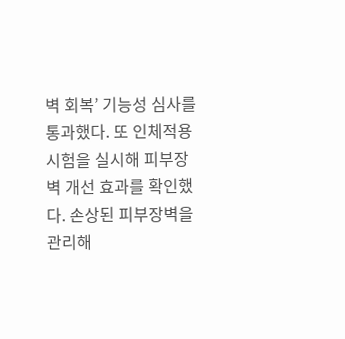벽 회복’ 기능성 심사를 통과했다. 또 인체적용 시험을 실시해 피부장벽 개선 효과를 확인했다. 손상된 피부장벽을 관리해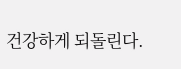건강하게 되돌린다.